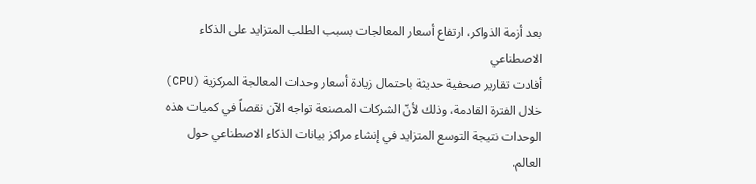بعد أزمة الذواكر، ارتفاع أسعار المعالجات بسبب الطلب المتزايد على الذكاء الاصطناعي
أفادت تقارير صحفية حديثة باحتمال زيادة أسعار وحدات المعالجة المركزية (CPU) خلال الفترة القادمة، وذلك لأنّ الشركات المصنعة تواجه الآن نقصاً في كميات هذه الوحدات نتيجة التوسع المتزايد في إنشاء مراكز بيانات الذكاء الاصطناعي حول العالم.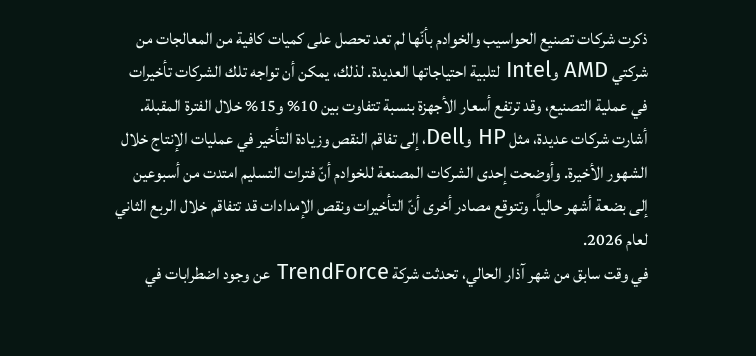ذكرت شركات تصنيع الحواسيب والخوادم بأنّها لم تعد تحصل على كميات كافية من المعالجات من شركتي AMD وIntel لتلبية احتياجاتها العديدة. لذلك، يمكن أن تواجه تلك الشركات تأخيرات في عملية التصنيع، وقد ترتفع أسعار الأجهزة بنسبة تتفاوت بين 10% و15% خلال الفترة المقبلة.
أشارت شركات عديدة، مثل HP وDell، إلى تفاقم النقص وزيادة التأخير في عمليات الإنتاج خلال الشهور الأخيرة. وأوضحت إحدى الشركات المصنعة للخوادم أنّ فترات التسليم امتدت من أسبوعين إلى بضعة أشهر حالياً. وتتوقع مصادر أخرى أنّ التأخيرات ونقص الإمدادات قد تتفاقم خلال الربع الثاني لعام 2026.
في وقت سابق من شهر آذار الحالي، تحدثت شركة TrendForce عن وجود اضطرابات في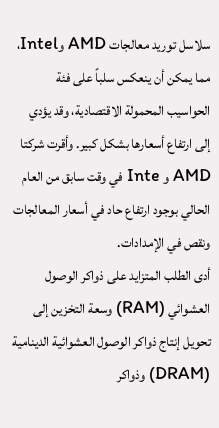سلاسل توريد معالجات AMD وIntel، مما يمكن أن ينعكس سلباً على فئة الحواسيب المحمولة الاقتصادية، وقد يؤدي إلى ارتفاع أسعارها بشكل كبير. وأقرت شركتا AMD و Inte في وقت سابق من العام الحالي بوجود ارتفاع حاد في أسعار المعالجات ونقص في الإمدادات.
أدى الطلب المتزايد على ذواكر الوصول العشوائي (RAM) وسعة التخزين إلى تحويل إنتاج ذواكر الوصول العشوائية الدينامية (DRAM) وذواكر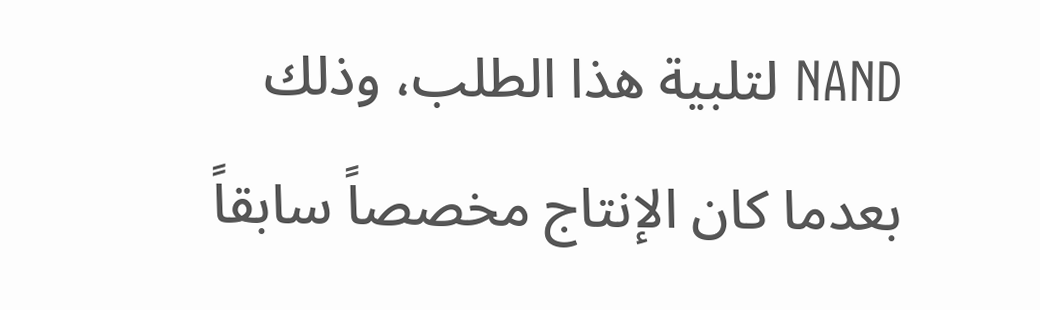NAND لتلبية هذا الطلب، وذلك بعدما كان الإنتاج مخصصاً سابقاً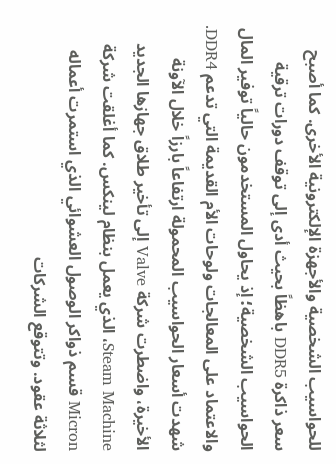للحواسيب الشخصية والأجهزة الإلكترونية الأخرى. كما أصبح سعر ذاكرة DDR5 باهظاً بحيث أدى إلى توقف دورات ترقية الحواسيب الشخصية؛ إذ يحاول المستخدمون حالياً توفير المال والاعتماد على المعالجات ولوحات الأم القديمة التي تدعم DDR4.
شهدت أسعار الحواسيب المحمولة ارتفاعاً بارزاً خلال الآونة الأخيرة، واضطرت شركة Valve إلى تأخير طلاق جهازها الجديد Steam Machine، الذي يعمل بنظام لينكس. كما أغلقت شركة Micron قسم ذواكر الوصول العشوائي الذي استمرت أعماله لثلاثة عقود. وتتوقع الشركات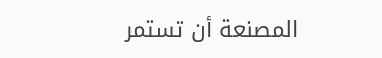المصنعة أن تستمر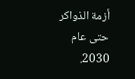أزمة الذواكر حتى عام 2030.